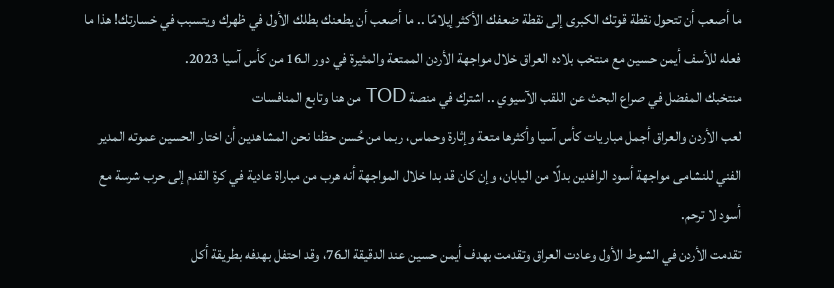ما أصعب أن تتحول نقطة قوتك الكبرى إلى نقطة ضعفك الأكثر إيلامًا .. ما أصعب أن يطعنك بطلك الأول في ظهرك ويتسبب في خسارتك! هذا ما فعله للأسف أيمن حسين مع منتخب بلاده العراق خلال مواجهة الأردن الممتعة والمثيرة في دور الـ16 من كأس آسيا 2023.
منتخبك المفضل في صراع البحث عن اللقب الآسيوي .. اشترك في منصة TOD من هنا وتابع المنافسات
لعب الأردن والعراق أجمل مباريات كأس آسيا وأكثرها متعة وإثارة وحماس، ربما من حُسن حظنا نحن المشاهدين أن اختار الحسين عموته المدير الفني للنشامى مواجهة أسود الرافدين بدلًا من اليابان، وإن كان قد بدا خلال المواجهة أنه هرب من مباراة عادية في كرة القدم إلى حرب شرسة مع أسود لا ترحم.
تقدمت الأردن في الشوط الأول وعادت العراق وتقدمت بهدف أيمن حسين عند الدقيقة الـ76، وقد احتفل بهدفه بطريقة أكل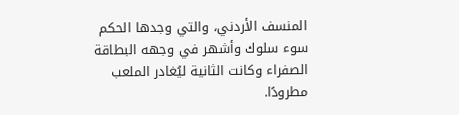المنسف الأردني، والتي وجدها الحكم سوء سلوك وأشهر في وجهه البطاقة الصفراء وكانت الثانية ليُغادر الملعب مطرودًا.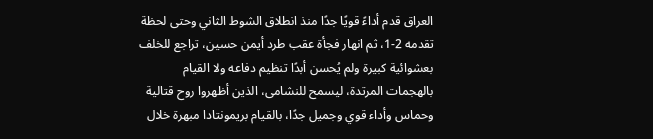العراق قدم أداءً قويًا جدًا منذ انطلاق الشوط الثاني وحتى لحظة تقدمه 2-1، ثم انهار فجأة عقب طرد أيمن حسين، تراجع للخلف بعشوائية كبيرة ولم يُحسن أبدًا تنظيم دفاعه ولا القيام بالهجمات المرتدة، ليسمح للنشامى، الذين أظهروا روح قتالية وحماس وأداء قوي وجميل جدًا، بالقيام بريمونتادا مبهرة خلال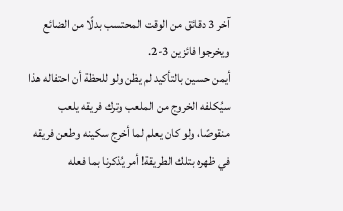آخر 3 دقائق من الوقت المحتسب بدلًا من الضائع ويخرجوا فائزين 3-2.
أيمن حسين بالتأكيد لم يظن ولو للحظة أن احتفاله هذا سيُكلفه الخروج من الملعب وترك فريقه يلعب منقوصًا، ولو كان يعلم لما أخرج سكينه وطعن فريقه في ظهره بتلك الطريقة! أمر يُذكرنا بما فعله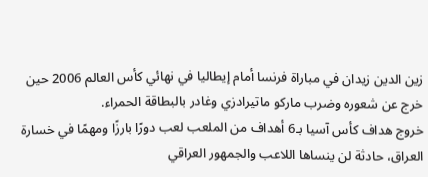زين الدين زيدان في مباراة فرنسا أمام إيطاليا في نهائي كأس العالم 2006 حين خرج عن شعوره وضرب ماركو ماتيرادزي وغادر بالبطاقة الحمراء.
خروج هداف كأس آسيا بـ6 أهداف من الملعب لعب دورًا بارزًا ومهمًا في خسارة العراق، حادثة لن ينساها اللاعب والجمهور العراقي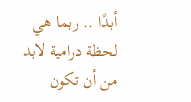أبدًا .. ربما هي لحظة درامية لابد من أن تكون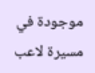موجودة في مسيرة لاعب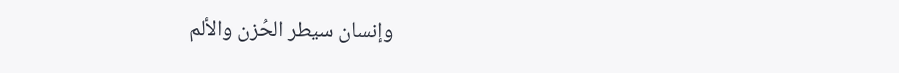وإنسان سيطر الحُزن والألم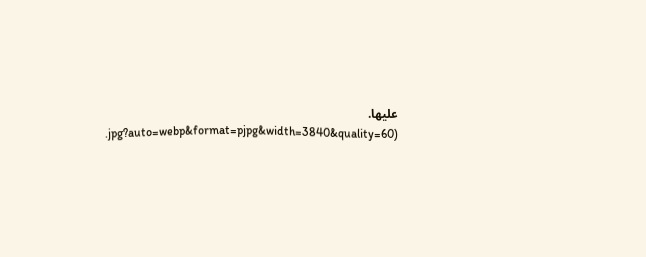عليها.
.jpg?auto=webp&format=pjpg&width=3840&quality=60)